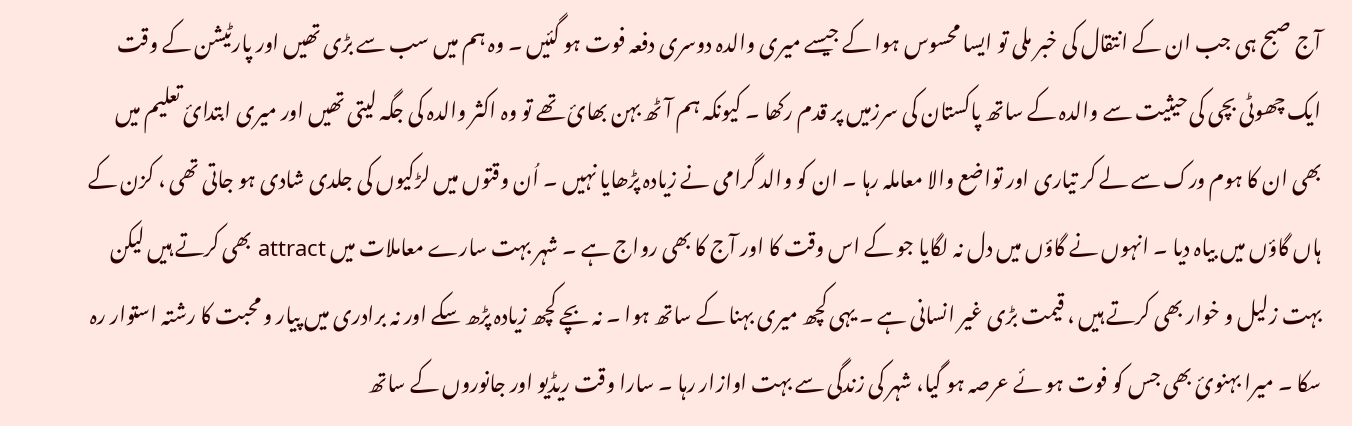آج صبح ہی جب ان کے انتقال کی خبر ملی تو ایسا محسوس ہوا کے جیسے میری والدہ دوسری دفعہ فوت ہو گئیں ۔ وہ ہم میں سب سے بڑی تھیں اور پارٹیشن کے وقت ایک چھوٹی بچی کی حیثیت سے والدہ کے ساتھ پاکستان کی سرزمیں پر قدم رکھا ۔ کیونکہ ہم آٹھ بہن بھائ تھے تو وہ اکثر والدہ کی جگہ لیتی تھیں اور میری ابتدائ تعلیم میں بھی ان کا ہوم ورک سے لے کر تیاری اور تواضع والا معاملہ رہا ۔ ان کو والد گرامی نے زیادہ پڑھایا نہیں ۔ اُن وقتوں میں لڑکیوں کی جلدی شادی ہو جاتی تھی ، کزن کے ہاں گاؤں میں بیاہ دیا ۔ انہوں نے گاؤں میں دل نہ لگایا جو کے اس وقت کا اور آج کا بھی رواج ہے ۔ شہر بہت سارے معاملات میں attract بھی کرتے ہیں لیکن بہت زلیل و خوار بھی کرتے ہیں ، قیمت بڑی غیر انسانی ہے ۔ یہی کچھ میری بہنا کے ساتھ ہوا ۔ نہ بچے کچھ زیادہ پڑھ سکے اور نہ برادری میں پیار و محبت کا رشتہ استوار رہ سکا ۔ میرا بہنوئ بھی جس کو فوت ہو ئے عرصہ ہو گیا، شہر کی زندگی سے بہت اوازار رہا ۔ سارا وقت ریڈیو اور جانوروں کے ساتھ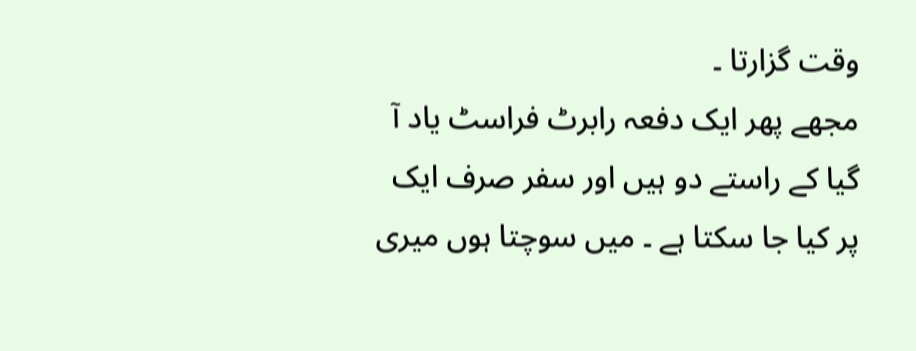وقت گزارتا ۔
مجھے پھر ایک دفعہ رابرٹ فراسٹ یاد آ گیا کے راستے دو ہیں اور سفر صرف ایک پر کیا جا سکتا ہے ۔ میں سوچتا ہوں میری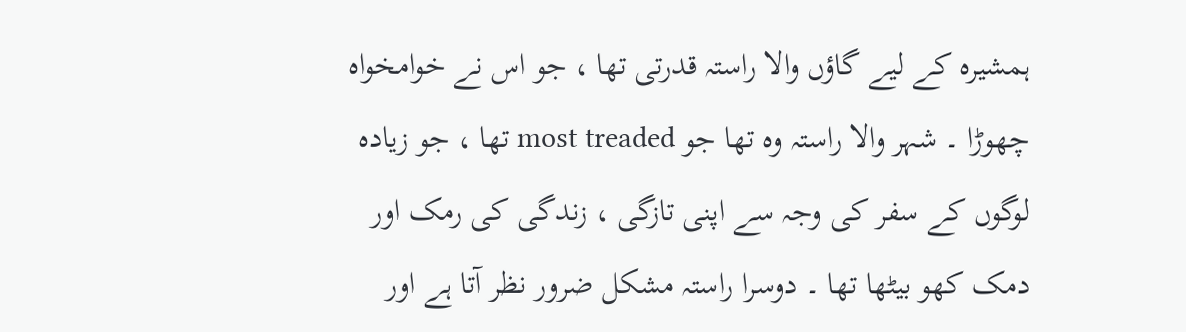ہمشیرہ کے لیے گاؤں والا راستہ قدرتی تھا ، جو اس نے خوامخواہ چھوڑا ۔ شہر والا راستہ وہ تھا جو most treaded تھا ، جو زیادہ لوگوں کے سفر کی وجہ سے اپنی تازگی ، زندگی کی رمک اور دمک کھو بیٹھا تھا ۔ دوسرا راستہ مشکل ضرور نظر آتا ہے اور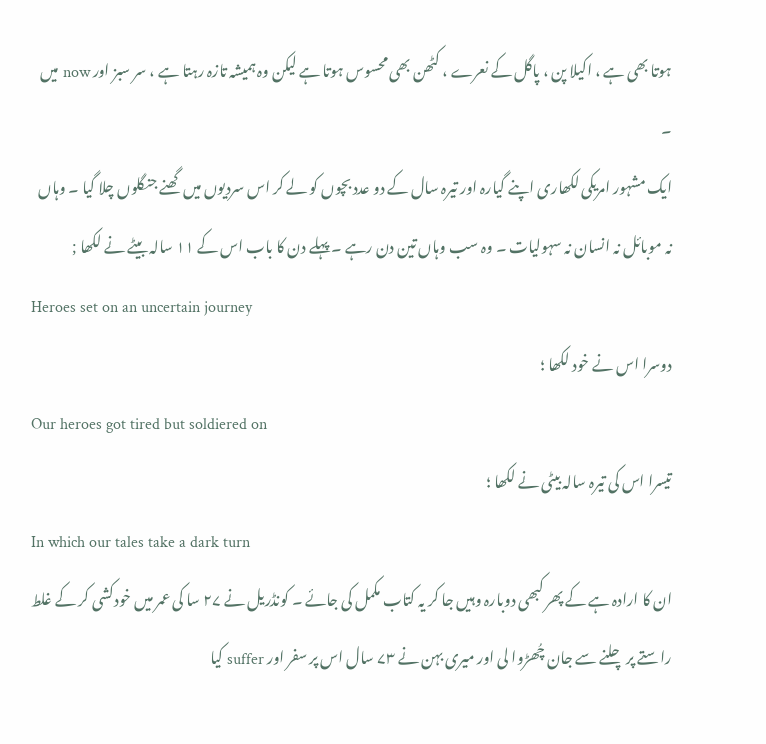ہوتا بھی ہے ، اکیلا پن ، پاگل کے نعرے ، کٹھن بھی محسوس ہوتا ہے لیکن وہ ہمیشہ تازہ رہتا ہے ، سر سبز اور now میں ۔
ایک مشہور امریکی لکھاری اپنے گیارہ اور تیرہ سال کے دو عدد بچوں کو لے کر اس سردیوں میں گھنے جنگلوں چلا گیا ۔ وہاں نہ موبائل نہ انسان نہ سہولیات ۔ وہ سب وہاں تین دن رہے ۔ پہلے دن کا باب اس کے ۱۱ سالہ بیٹے نے لکھا ;
Heroes set on an uncertain journey
دوسرا اس نے خود لکھا ؛
Our heroes got tired but soldiered on
تیسرا اس کی تیرہ سالہ بیٹی نے لکھا ؛
In which our tales take a dark turn
ان کا ارادہ ہے کے پھر کبھی دوبارہ وہیں جا کر یہ کتاب مکمل کی جائے ۔ کونڈریل نے ۲۷ سا کی عمر میں خودکشی کر کے غلط راستے پر چلنے سے جان چُھڑوا لی اور میری بہن نے ۷۳ سال اس پر سفر اور suffer کیا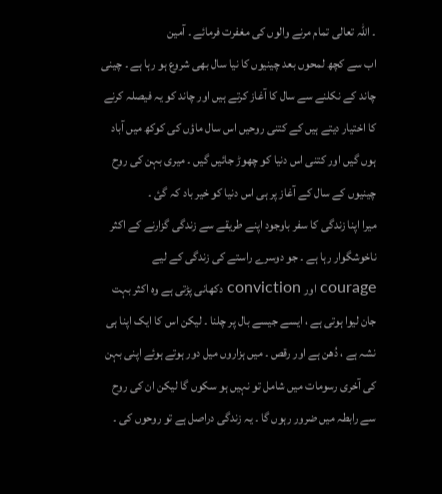۔ اللہ تعالی تمام مرنے والوں کی مغفرت فرمائے ۔ آمین
اب سے کچھ لمحوں بعد چینیوں کا نیا سال بھی شروع ہو رہا ہے ۔ چینی چاند کے نکلنے سے سال کا آغاز کرتے ہیں اور چاند کو یہ فیصلہ کرنے کا اختیار دیتے ہیں کے کتنی روحیں اس سال ماؤں کی کوکھ میں آباد ہوں گیں اور کتنی اس دنیا کو چھوڑ جائیں گیں ۔ میری بہن کی روح چینیوں کے سال کے آغاز پر ہی اس دنیا کو خیر باد کہ گئ ۔
میرا اپنا زندگی کا سفر باوجود اپنے طریقے سے زندگی گزارنے کے اکثر ناخوشگوار رہا ہے ۔ جو دوسرے راستے کی زندگی کے لیے courage اور conviction دکھانی پڑتی ہے وہ اکثر بہت جان لیوا ہوتی ہے ، ایسے جیسے بال پر چلنا ۔ لیکن اس کا ایک اپنا ہی نشہ ہے ، دُھن ہے اور رقص ۔ میں ہزاروں میل دور ہوتے ہوئے اپنی بہن کی آخری رسومات میں شامل تو نہیں ہو سکوں گا لیکن ان کی روح سے رابطہ میں ضرور رہوں گا ۔ یہ زندگی دراصل ہے تو روحوں کی ۔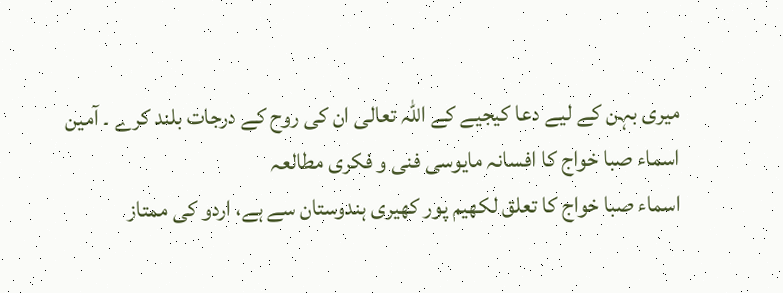میری بہن کے لیے دعا کیجیے کے اللہ تعالی ان کی روح کے درجات بلند کرے ۔ آمین
اسماء صبا خواج کا افسانہ مایوسی فنی و فکری مطالعہ
اسماء صبا خواج کا تعلق لکھیم پور کھیری ہندوستان سے ہے، اردو کی ممتاز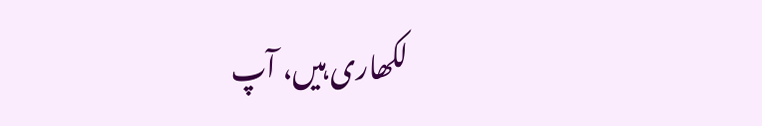لکھاری ہیں، آپ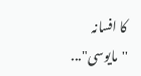کا افسانہ ''مایوسی"...